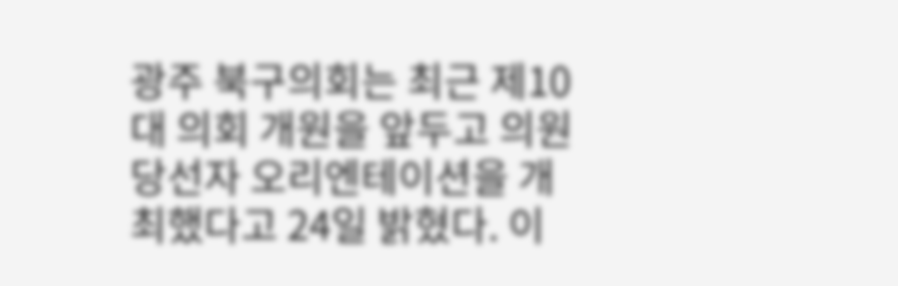광주 북구의회는 최근 제10대 의회 개원을 앞두고 의원 당선자 오리엔테이션을 개최했다고 24일 밝혔다. 이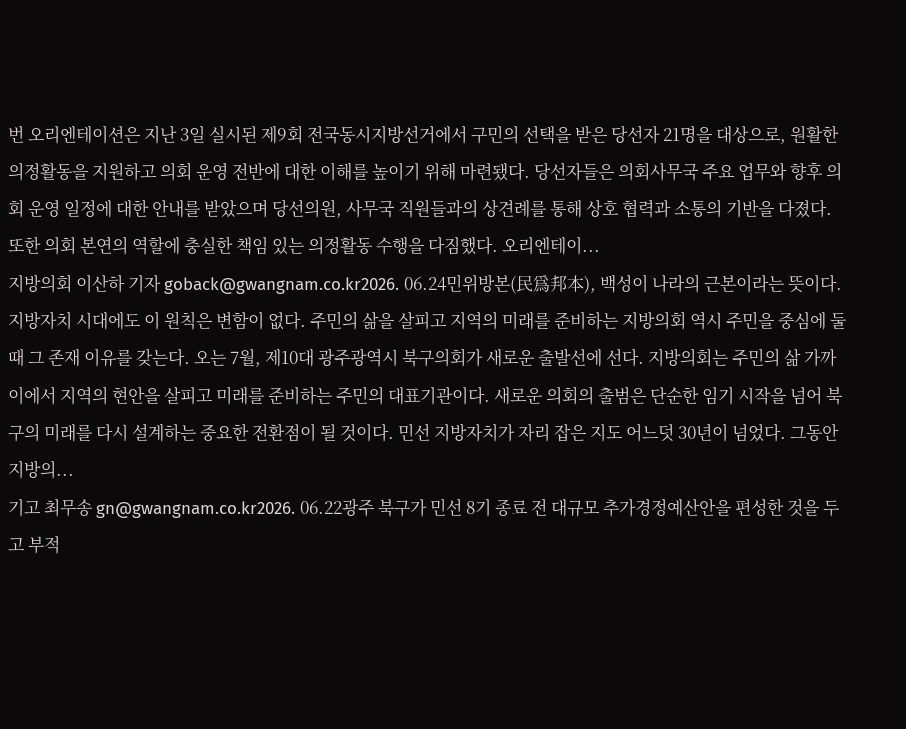번 오리엔테이션은 지난 3일 실시된 제9회 전국동시지방선거에서 구민의 선택을 받은 당선자 21명을 대상으로, 원활한 의정활동을 지원하고 의회 운영 전반에 대한 이해를 높이기 위해 마련됐다. 당선자들은 의회사무국 주요 업무와 향후 의회 운영 일정에 대한 안내를 받았으며 당선의원, 사무국 직원들과의 상견례를 통해 상호 협력과 소통의 기반을 다졌다. 또한 의회 본연의 역할에 충실한 책임 있는 의정활동 수행을 다짐했다. 오리엔테이...
지방의회 이산하 기자 goback@gwangnam.co.kr2026. 06.24민위방본(民爲邦本), 백성이 나라의 근본이라는 뜻이다. 지방자치 시대에도 이 원칙은 변함이 없다. 주민의 삶을 살피고 지역의 미래를 준비하는 지방의회 역시 주민을 중심에 둘 때 그 존재 이유를 갖는다. 오는 7월, 제10대 광주광역시 북구의회가 새로운 출발선에 선다. 지방의회는 주민의 삶 가까이에서 지역의 현안을 살피고 미래를 준비하는 주민의 대표기관이다. 새로운 의회의 출범은 단순한 임기 시작을 넘어 북구의 미래를 다시 설계하는 중요한 전환점이 될 것이다. 민선 지방자치가 자리 잡은 지도 어느덧 30년이 넘었다. 그동안 지방의...
기고 최무송 gn@gwangnam.co.kr2026. 06.22광주 북구가 민선 8기 종료 전 대규모 추가경정예산안을 편성한 것을 두고 부적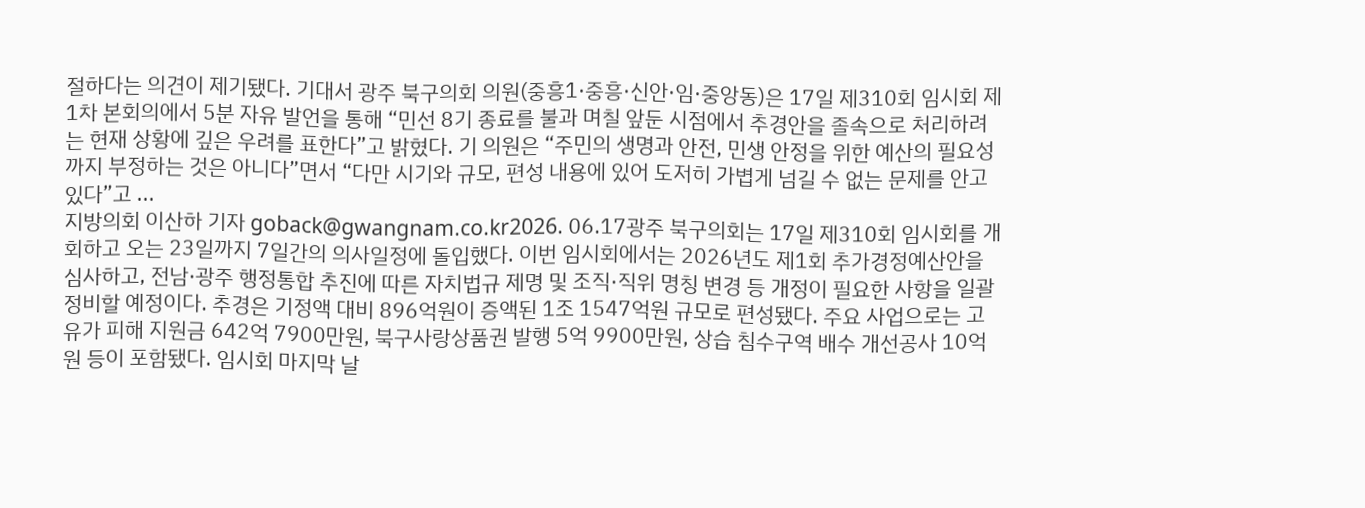절하다는 의견이 제기됐다. 기대서 광주 북구의회 의원(중흥1·중흥·신안·임·중앙동)은 17일 제310회 임시회 제1차 본회의에서 5분 자유 발언을 통해 “민선 8기 종료를 불과 며칠 앞둔 시점에서 추경안을 졸속으로 처리하려는 현재 상황에 깊은 우려를 표한다”고 밝혔다. 기 의원은 “주민의 생명과 안전, 민생 안정을 위한 예산의 필요성까지 부정하는 것은 아니다”면서 “다만 시기와 규모, 편성 내용에 있어 도저히 가볍게 넘길 수 없는 문제를 안고 있다”고 ...
지방의회 이산하 기자 goback@gwangnam.co.kr2026. 06.17광주 북구의회는 17일 제310회 임시회를 개회하고 오는 23일까지 7일간의 의사일정에 돌입했다. 이번 임시회에서는 2026년도 제1회 추가경정예산안을 심사하고, 전남·광주 행정통합 추진에 따른 자치법규 제명 및 조직·직위 명칭 변경 등 개정이 필요한 사항을 일괄 정비할 예정이다. 추경은 기정액 대비 896억원이 증액된 1조 1547억원 규모로 편성됐다. 주요 사업으로는 고유가 피해 지원금 642억 7900만원, 북구사랑상품권 발행 5억 9900만원, 상습 침수구역 배수 개선공사 10억원 등이 포함됐다. 임시회 마지막 날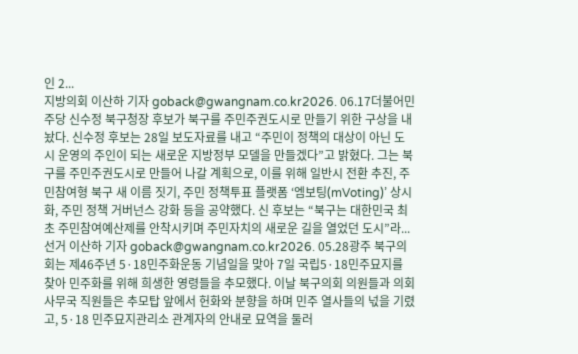인 2...
지방의회 이산하 기자 goback@gwangnam.co.kr2026. 06.17더불어민주당 신수정 북구청장 후보가 북구를 주민주권도시로 만들기 위한 구상을 내놨다. 신수정 후보는 28일 보도자료를 내고 “주민이 정책의 대상이 아닌 도시 운영의 주인이 되는 새로운 지방정부 모델을 만들겠다”고 밝혔다. 그는 북구를 주민주권도시로 만들어 나갈 계획으로, 이를 위해 일반시 전환 추진, 주민참여형 북구 새 이름 짓기, 주민 정책투표 플랫폼 ‘엠보팅(mVoting)’ 상시화, 주민 정책 거버넌스 강화 등을 공약했다. 신 후보는 “북구는 대한민국 최초 주민참여예산제를 안착시키며 주민자치의 새로운 길을 열었던 도시”라...
선거 이산하 기자 goback@gwangnam.co.kr2026. 05.28광주 북구의회는 제46주년 5·18민주화운동 기념일을 맞아 7일 국립5·18민주묘지를 찾아 민주화를 위해 희생한 영령들을 추모했다. 이날 북구의회 의원들과 의회사무국 직원들은 추모탑 앞에서 헌화와 분향을 하며 민주 열사들의 넋을 기렸고, 5·18 민주묘지관리소 관계자의 안내로 묘역을 둘러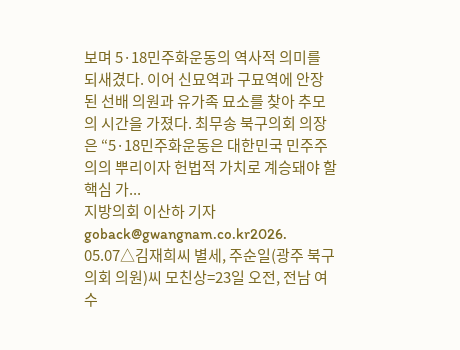보며 5·18민주화운동의 역사적 의미를 되새겼다. 이어 신묘역과 구묘역에 안장된 선배 의원과 유가족 묘소를 찾아 추모의 시간을 가졌다. 최무송 북구의회 의장은 “5·18민주화운동은 대한민국 민주주의의 뿌리이자 헌법적 가치로 계승돼야 할 핵심 가...
지방의회 이산하 기자 goback@gwangnam.co.kr2026. 05.07△김재희씨 별세, 주순일(광주 북구의회 의원)씨 모친상=23일 오전, 전남 여수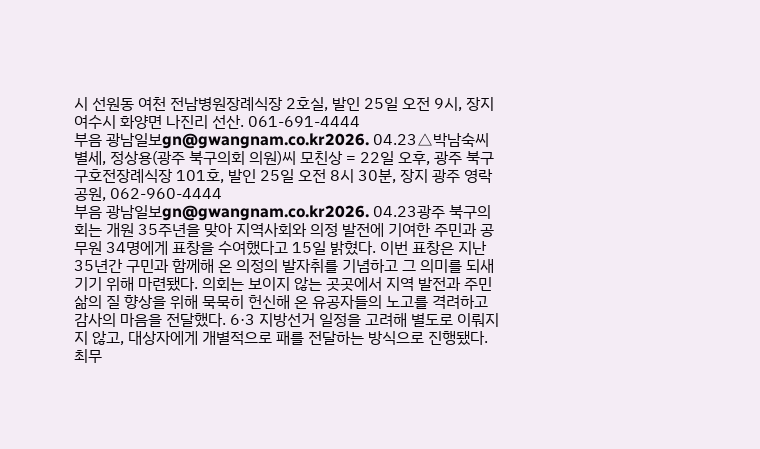시 선원동 여천 전남병원장례식장 2호실, 발인 25일 오전 9시, 장지 여수시 화양면 나진리 선산. 061-691-4444
부음 광남일보gn@gwangnam.co.kr2026. 04.23△박남숙씨 별세, 정상용(광주 북구의회 의원)씨 모친상 = 22일 오후, 광주 북구 구호전장례식장 101호, 발인 25일 오전 8시 30분, 장지 광주 영락공원, 062-960-4444
부음 광남일보gn@gwangnam.co.kr2026. 04.23광주 북구의회는 개원 35주년을 맞아 지역사회와 의정 발전에 기여한 주민과 공무원 34명에게 표창을 수여했다고 15일 밝혔다. 이번 표창은 지난 35년간 구민과 함께해 온 의정의 발자취를 기념하고 그 의미를 되새기기 위해 마련됐다. 의회는 보이지 않는 곳곳에서 지역 발전과 주민 삶의 질 향상을 위해 묵묵히 헌신해 온 유공자들의 노고를 격려하고 감사의 마음을 전달했다. 6·3 지방선거 일정을 고려해 별도로 이뤄지지 않고, 대상자에게 개별적으로 패를 전달하는 방식으로 진행됐다. 최무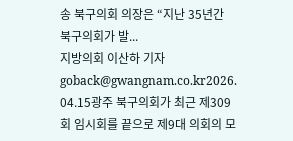송 북구의회 의장은 “지난 35년간 북구의회가 발...
지방의회 이산하 기자 goback@gwangnam.co.kr2026. 04.15광주 북구의회가 최근 제309회 임시회를 끝으로 제9대 의회의 모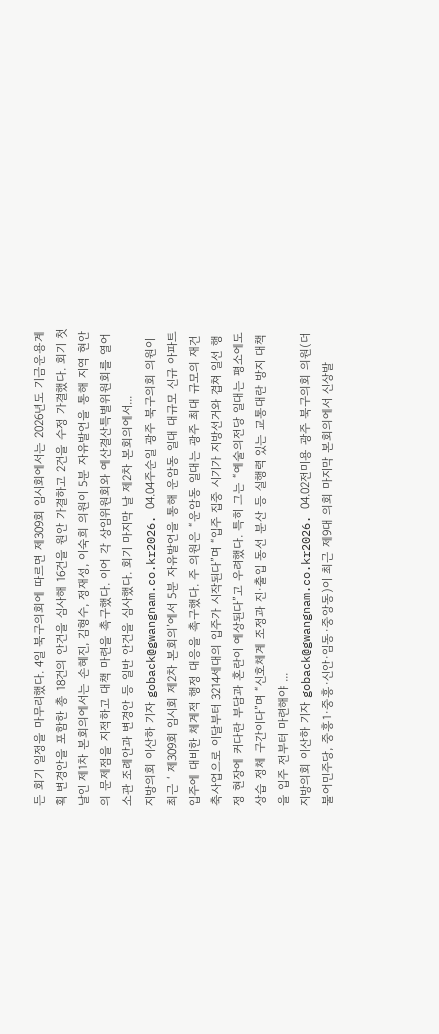든 회기 일정을 마무리했다. 4일 북구의회에 따르면 제309회 임시회에서는 2026년도 기금운용계획 변경안을 포함한 총 18건의 안건을 심사해 16건을 원안 가결하고 2건을 수정 가결했다. 회기 첫날인 제1차 본회의에서는 손혜진, 김형수, 정재성, 이숙희 의원이 5분 자유발언을 통해 지역 현안의 문제점을 지적하고 대책 마련을 촉구했다. 이어 각 상임위원회와 예산결산특별위원회를 열어 소관 조례안과 변경안 등 일반 안건을 심사했다. 회기 마지막 날 제2차 본회의에서...
지방의회 이산하 기자 goback@gwangnam.co.kr2026. 04.04주순일 광주 북구의회 의원이 최근 ‘ 제309회 임시회 제2차 본회의’에서 5분 자유발언을 통해 운암동 일대 대규모 신규 아파트 입주에 대비한 체계적 행정 대응을 촉구했다. 주 의원은 “운암동 일대는 광주 최대 규모의 재건축사업으로 이달부터 3214세대의 입주가 시작된다”며 “입주 집중 시기가 지방선거와 겹쳐 일선 행정 현장에 커다란 부담과 혼란이 예상된다”고 우려했다. 특히 그는 “예술의전당 일대는 평소에도 상습 정체 구간이다”며 “신호체계 조정과 진·출입 동선 분산 등 실행력 있는 교통대란 방지 대책을 입주 전부터 마련해야 ...
지방의회 이산하 기자 goback@gwangnam.co.kr2026. 04.02전미용 광주 북구의회 의원(더불어민주당, 중흥1·중흥·신안·임동·중앙동)이 최근 제9대 의회 마지막 본회의에서 신상발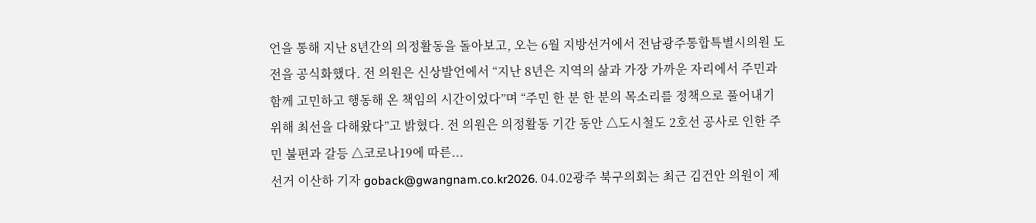언을 통해 지난 8년간의 의정활동을 돌아보고, 오는 6월 지방선거에서 전남광주통합특별시의원 도전을 공식화했다. 전 의원은 신상발언에서 “지난 8년은 지역의 삶과 가장 가까운 자리에서 주민과 함께 고민하고 행동해 온 책임의 시간이었다”며 “주민 한 분 한 분의 목소리를 정책으로 풀어내기 위해 최선을 다해왔다”고 밝혔다. 전 의원은 의정활동 기간 동안 △도시철도 2호선 공사로 인한 주민 불편과 갈등 △코로나19에 따른...
선거 이산하 기자 goback@gwangnam.co.kr2026. 04.02광주 북구의회는 최근 김건안 의원이 제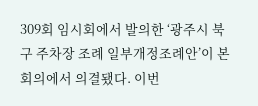309회 임시회에서 발의한 ‘광주시 북구 주차장 조례 일부개정조례안’이 본회의에서 의결됐다. 이번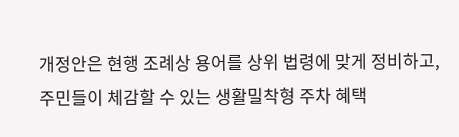개정안은 현행 조례상 용어를 상위 법령에 맞게 정비하고, 주민들이 체감할 수 있는 생활밀착형 주차 혜택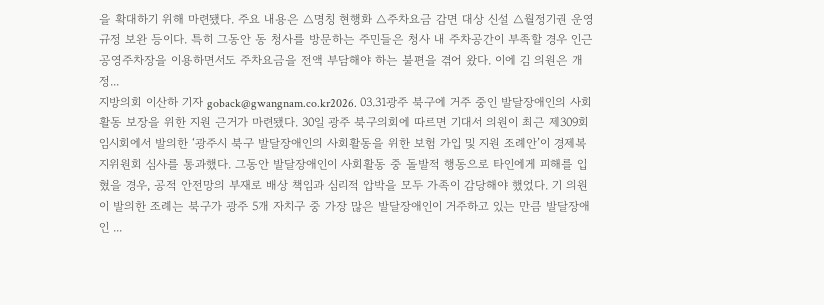을 확대하기 위해 마련됐다. 주요 내용은 △명칭 현행화 △주차요금 감면 대상 신설 △월정기권 운영 규정 보완 등이다. 특히 그동안 동 청사를 방문하는 주민들은 청사 내 주차공간이 부족할 경우 인근 공영주차장을 이용하면서도 주차요금을 전액 부담해야 하는 불편을 겪어 왔다. 이에 김 의원은 개정...
지방의회 이산하 기자 goback@gwangnam.co.kr2026. 03.31광주 북구에 거주 중인 발달장애인의 사회활동 보장을 위한 지원 근거가 마련됐다. 30일 광주 북구의회에 따르면 기대서 의원이 최근 제309회 임시회에서 발의한 ‘광주시 북구 발달장애인의 사회활동을 위한 보험 가입 및 지원 조례안’이 경제복지위원회 심사를 통과했다. 그동안 발달장애인이 사회활동 중 돌발적 행동으로 타인에게 피해를 입혔을 경우, 공적 안전망의 부재로 배상 책임과 심리적 압박을 모두 가족이 감당해야 했었다. 기 의원이 발의한 조례는 북구가 광주 5개 자치구 중 가장 많은 발달장애인이 거주하고 있는 만큼 발달장애인 ...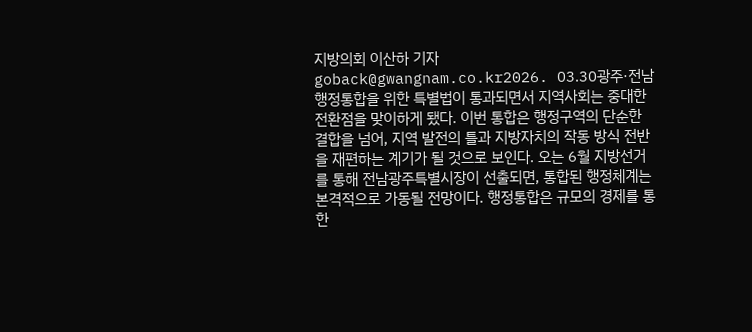지방의회 이산하 기자 goback@gwangnam.co.kr2026. 03.30광주·전남 행정통합을 위한 특별법이 통과되면서 지역사회는 중대한 전환점을 맞이하게 됐다. 이번 통합은 행정구역의 단순한 결합을 넘어, 지역 발전의 틀과 지방자치의 작동 방식 전반을 재편하는 계기가 될 것으로 보인다. 오는 6월 지방선거를 통해 전남광주특별시장이 선출되면, 통합된 행정체계는 본격적으로 가동될 전망이다. 행정통합은 규모의 경제를 통한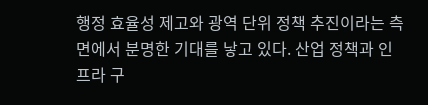행정 효율성 제고와 광역 단위 정책 추진이라는 측면에서 분명한 기대를 낳고 있다. 산업 정책과 인프라 구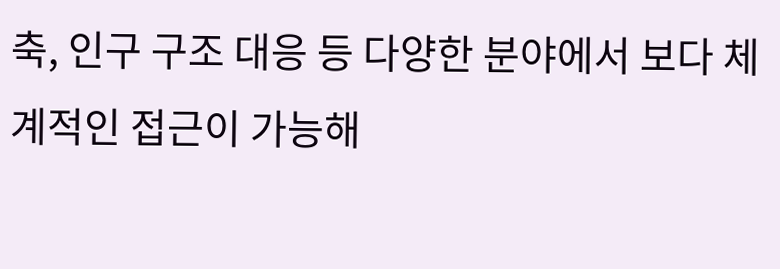축, 인구 구조 대응 등 다양한 분야에서 보다 체계적인 접근이 가능해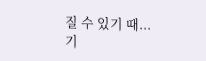질 수 있기 때...
기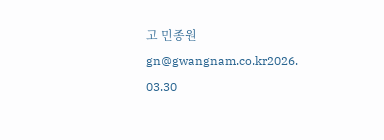고 민종원 gn@gwangnam.co.kr2026. 03.30